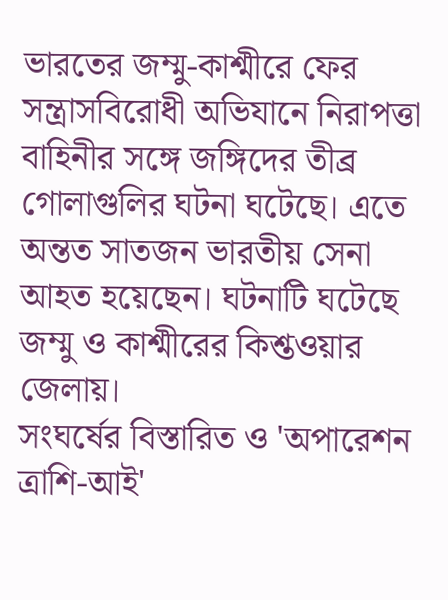ভারতের জম্মু-কাশ্মীরে ফের সন্ত্রাসবিরোধী অভিযানে নিরাপত্তা বাহিনীর সঙ্গে জঙ্গিদের তীব্র গোলাগুলির ঘটনা ঘটেছে। এতে অন্তত সাতজন ভারতীয় সেনা আহত হয়েছেন। ঘটনাটি ঘটেছে জম্মু ও কাশ্মীরের কিশ্তওয়ার জেলায়।
সংঘর্ষের বিস্তারিত ও 'অপারেশন ত্রাশি-আই'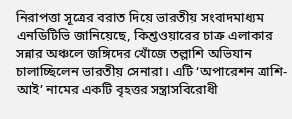নিরাপত্তা সূত্রের বরাত দিয়ে ভারতীয় সংবাদমাধ্যম এনডিটিভি জানিয়েছে, কিশ্তওয়ারের চাত্রু এলাকার সন্নার অঞ্চলে জঙ্গিদের খোঁজে তল্লাশি অভিযান চালাচ্ছিলেন ভারতীয় সেনারা। এটি ‘অপারেশন ত্রাশি-আই’ নামের একটি বৃহত্তর সন্ত্রাসবিরোধী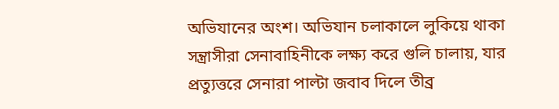অভিযানের অংশ। অভিযান চলাকালে লুকিয়ে থাকা সন্ত্রাসীরা সেনাবাহিনীকে লক্ষ্য করে গুলি চালায়, যার প্রত্যুত্তরে সেনারা পাল্টা জবাব দিলে তীব্র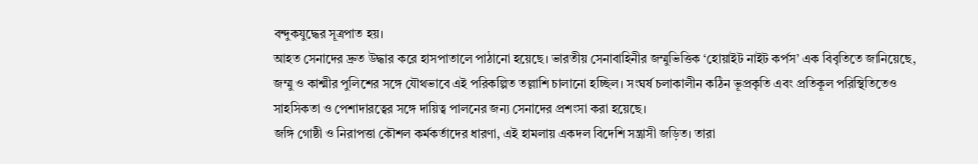বন্দুকযুদ্ধের সূত্রপাত হয়।
আহত সেনাদের দ্রুত উদ্ধার করে হাসপাতালে পাঠানো হয়েছে। ভারতীয় সেনাবাহিনীর জম্মুভিত্তিক ‘হোয়াইট নাইট কর্পস’ এক বিবৃতিতে জানিয়েছে, জম্মু ও কাশ্মীর পুলিশের সঙ্গে যৌথভাবে এই পরিকল্পিত তল্লাশি চালানো হচ্ছিল। সংঘর্ষ চলাকালীন কঠিন ভূপ্রকৃতি এবং প্রতিকূল পরিস্থিতিতেও সাহসিকতা ও পেশাদারত্বের সঙ্গে দায়িত্ব পালনের জন্য সেনাদের প্রশংসা করা হয়েছে।
জঙ্গি গোষ্ঠী ও নিরাপত্তা কৌশল কর্মকর্তাদের ধারণা, এই হামলায় একদল বিদেশি সন্ত্রাসী জড়িত। তারা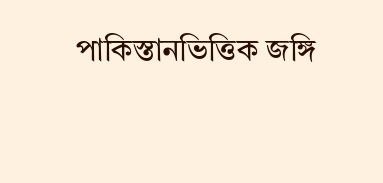পাকিস্তানভিত্তিক জঙ্গি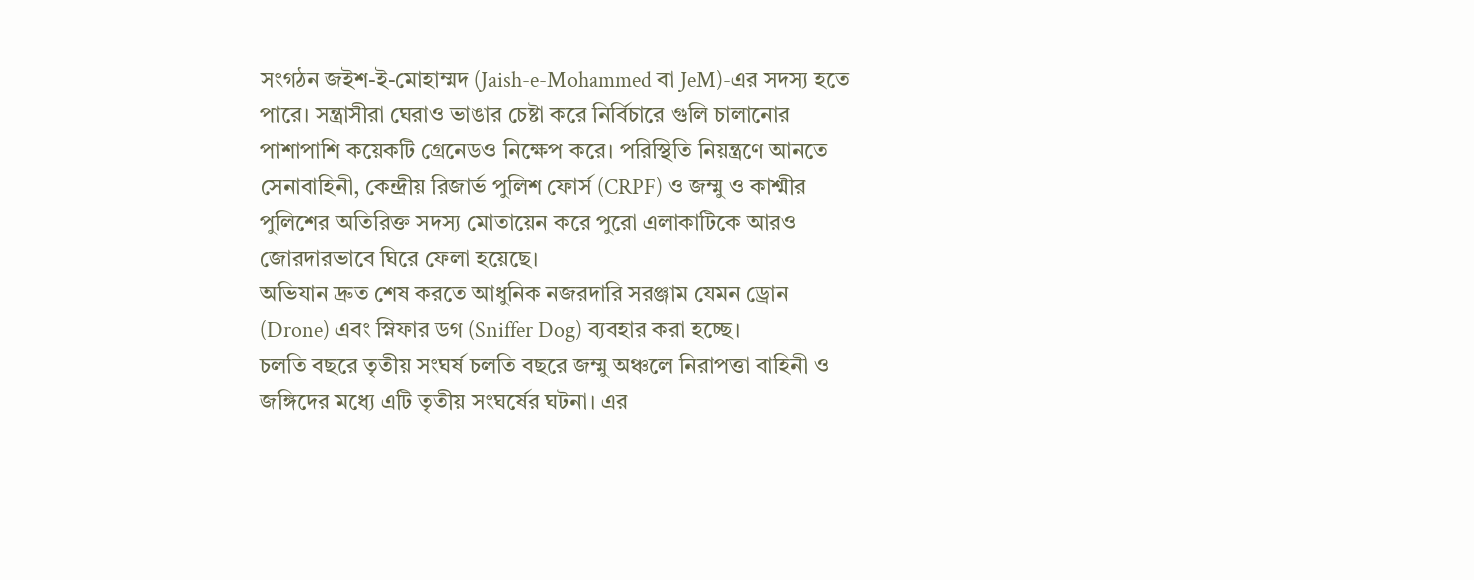সংগঠন জইশ-ই-মোহাম্মদ (Jaish-e-Mohammed বা JeM)-এর সদস্য হতে পারে। সন্ত্রাসীরা ঘেরাও ভাঙার চেষ্টা করে নির্বিচারে গুলি চালানোর পাশাপাশি কয়েকটি গ্রেনেডও নিক্ষেপ করে। পরিস্থিতি নিয়ন্ত্রণে আনতে সেনাবাহিনী, কেন্দ্রীয় রিজার্ভ পুলিশ ফোর্স (CRPF) ও জম্মু ও কাশ্মীর পুলিশের অতিরিক্ত সদস্য মোতায়েন করে পুরো এলাকাটিকে আরও জোরদারভাবে ঘিরে ফেলা হয়েছে।
অভিযান দ্রুত শেষ করতে আধুনিক নজরদারি সরঞ্জাম যেমন ড্রোন (Drone) এবং স্নিফার ডগ (Sniffer Dog) ব্যবহার করা হচ্ছে।
চলতি বছরে তৃতীয় সংঘর্ষ চলতি বছরে জম্মু অঞ্চলে নিরাপত্তা বাহিনী ও জঙ্গিদের মধ্যে এটি তৃতীয় সংঘর্ষের ঘটনা। এর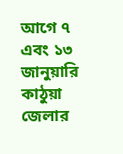আগে ৭ এবং ১৩ জানুয়ারি কাঠুয়া জেলার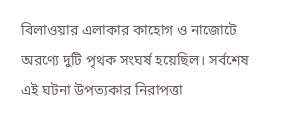বিলাওয়ার এলাকার কাহোগ ও নাজোটে অরণ্যে দুটি পৃথক সংঘর্ষ হয়েছিল। সর্বশেষ এই ঘটনা উপত্যকার নিরাপত্তা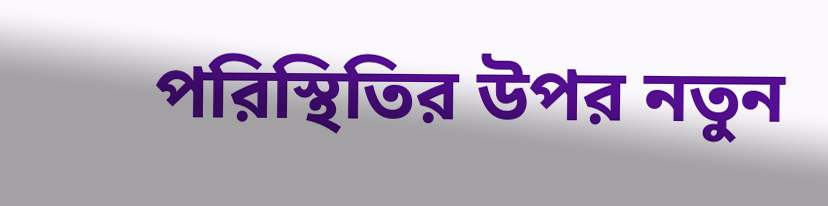পরিস্থিতির উপর নতুন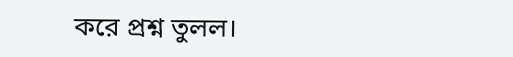করে প্রশ্ন তুলল।